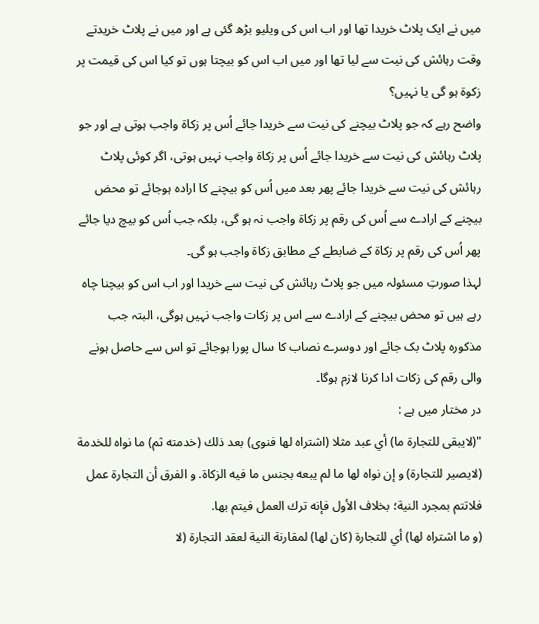میں نے ایک پلاٹ خریدا تھا اور اب اس کی ویلیو بڑھ گئی ہے اور میں نے پلاٹ خریدتے وقت رہائش کی نیت سے لیا تھا اور میں اب اس کو بیچتا ہوں تو کیا اس کی قیمت پر زکوۃ ہو گی یا نہیں؟
واضح رہے کہ جو پلاٹ بیچنے کی نیت سے خریدا جائے اُس پر زکاۃ واجب ہوتی ہے اور جو پلاٹ رہائش کی نیت سے خریدا جائے اُس پر زکاۃ واجب نہیں ہوتی، اگر کوئی پلاٹ رہائش کی نیت سے خریدا جائے پھر بعد میں اُس کو بیچنے کا ارادہ ہوجائے تو محض بیچنے کے ارادے سے اُس کی رقم پر زکاۃ واجب نہ ہو گی، بلکہ جب اُس کو بیچ دیا جائے پھر اُس کی رقم پر زکاۃ کے ضابطے کے مطابق زکاۃ واجب ہو گی۔
لہذا صورتِ مسئولہ میں جو پلاٹ رہائش کی نیت سے خریدا اور اب اس کو بیچنا چاہ رہے ہیں تو محض بیچنے کے ارادے سے اس پر زکات واجب نہیں ہوگی، البتہ جب مذکورہ پلاٹ بک جائے اور دوسرے نصاب کا سال پورا ہوجائے تو اس سے حاصل ہونے والی رقم کی زکات ادا کرنا لازم ہوگا۔
در مختار میں ہے :
"(لايبقى للتجارة ما) أي عبد مثلا (اشتراه لها فنوى) بعد ذلك (خدمته ثم) ما نواه للخدمة (لايصير للتجارة) و إن نواه لها ما لم يبعه بجنس ما فيه الزكاة. و الفرق أن التجارة عمل فلاتتم بمجرد النية؛ بخلاف الأول فإنه ترك العمل فيتم بها.
(و ما اشتراه لها) أي للتجارة (كان لها) لمقارنة النية لعقد التجارة (لا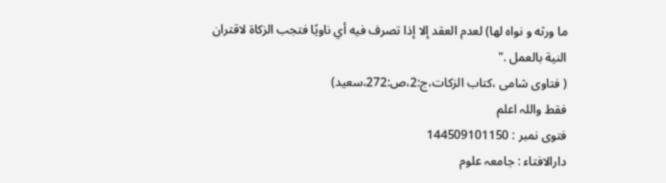ما ورثه و نواه لها) لعدم العقد إلا إذا تصرف فيه أي ناويًا فتجب الزكاة لاقتران النية بالعمل ."
( فتاوی شامی ،کتاب الزکات،ج:2،ص:272،سعید)
فقط واللہ اعلم
فتوی نمبر : 144509101150
دارالافتاء : جامعہ علوم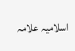اسلامیہ علامہ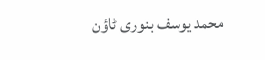محمد یوسف بنوری ٹاؤن